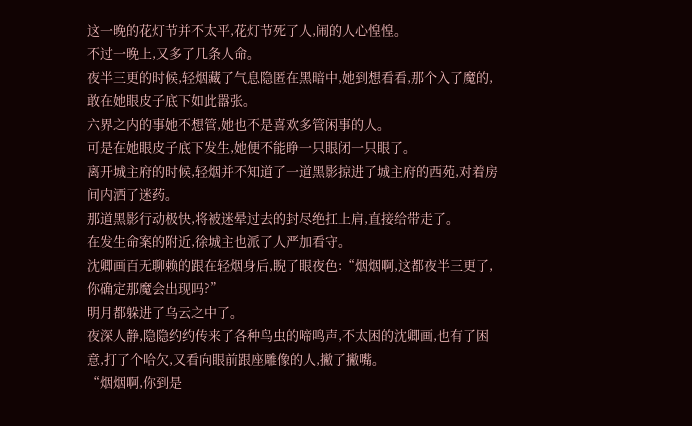这一晚的花灯节并不太平,花灯节死了人,闹的人心惶惶。
不过一晚上,又多了几条人命。
夜半三更的时候,轻烟藏了气息隐匿在黑暗中,她到想看看,那个入了魔的,敢在她眼皮子底下如此嚣张。
六界之内的事她不想管,她也不是喜欢多管闲事的人。
可是在她眼皮子底下发生,她便不能睁一只眼闭一只眼了。
离开城主府的时候,轻烟并不知道了一道黑影掠进了城主府的西苑,对着房间内洒了迷药。
那道黑影行动极快,将被迷晕过去的封尽绝扛上肩,直接给带走了。
在发生命案的附近,徐城主也派了人严加看守。
沈卿画百无聊赖的跟在轻烟身后,睨了眼夜色:“烟烟啊,这都夜半三更了,你确定那魔会出现吗?”
明月都躲进了乌云之中了。
夜深人静,隐隐约约传来了各种鸟虫的啼鸣声,不太困的沈卿画,也有了困意,打了个哈欠,又看向眼前跟座雕像的人,撇了撇嘴。
“烟烟啊,你到是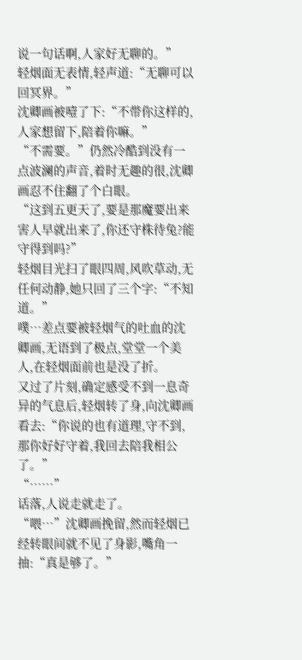说一句话啊,人家好无聊的。”
轻烟面无表情,轻声道:“无聊可以回冥界。”
沈卿画被噎了下:“不带你这样的,人家想留下,陪着你嘛。”
“不需要。”仍然冷酷到没有一点波澜的声音,着时无趣的很,沈卿画忍不住翻了个白眼。
“这到五更天了,要是那魔要出来害人早就出来了,你还守株待兔?能守得到吗?”
轻烟目光扫了眼四周,风吹草动,无任何动静,她只回了三个字:“不知道。”
噗…差点要被轻烟气的吐血的沈卿画,无语到了极点,堂堂一个美人,在轻烟面前也是没了折。
又过了片刻,确定感受不到一息奇异的气息后,轻烟转了身,向沈卿画看去:“你说的也有道理,守不到,那你好好守着,我回去陪我相公了。”
“……”
话落,人说走就走了。
“喂…”沈卿画挽留,然而轻烟已经转眼间就不见了身影,嘴角一抽:“真是够了。”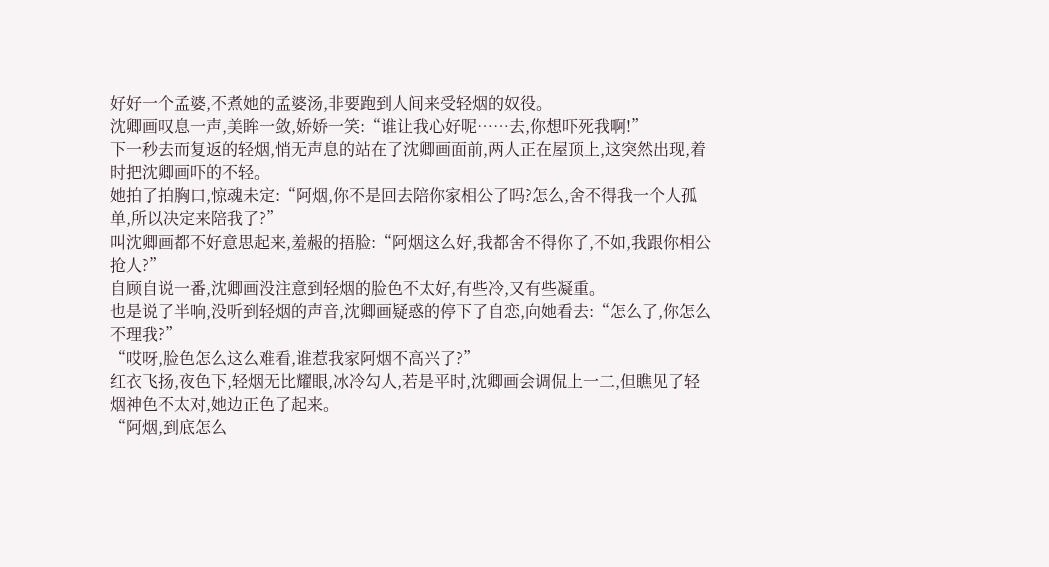好好一个孟婆,不煮她的孟婆汤,非要跑到人间来受轻烟的奴役。
沈卿画叹息一声,美眸一敛,娇娇一笑:“谁让我心好呢……去,你想吓死我啊!”
下一秒去而复返的轻烟,悄无声息的站在了沈卿画面前,两人正在屋顶上,这突然出现,着时把沈卿画吓的不轻。
她拍了拍胸口,惊魂未定:“阿烟,你不是回去陪你家相公了吗?怎么,舍不得我一个人孤单,所以决定来陪我了?”
叫沈卿画都不好意思起来,羞赧的捂脸:“阿烟这么好,我都舍不得你了,不如,我跟你相公抢人?”
自顾自说一番,沈卿画没注意到轻烟的脸色不太好,有些冷,又有些凝重。
也是说了半响,没听到轻烟的声音,沈卿画疑惑的停下了自恋,向她看去:“怎么了,你怎么不理我?”
“哎呀,脸色怎么这么难看,谁惹我家阿烟不高兴了?”
红衣飞扬,夜色下,轻烟无比耀眼,冰冷勾人,若是平时,沈卿画会调侃上一二,但瞧见了轻烟神色不太对,她边正色了起来。
“阿烟,到底怎么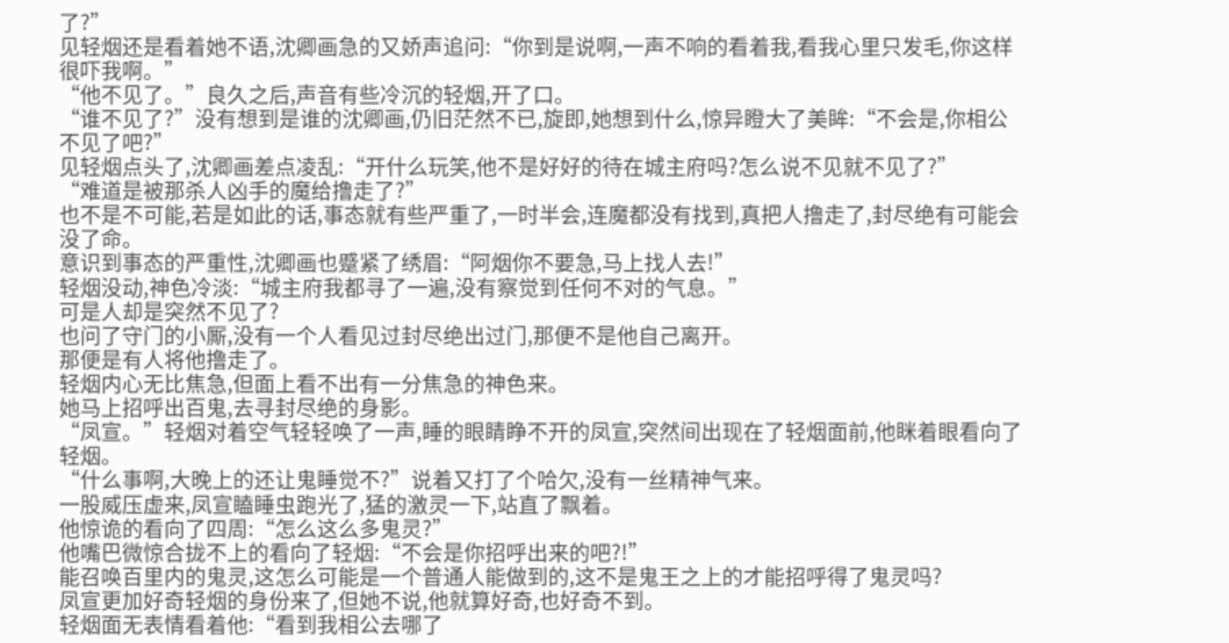了?”
见轻烟还是看着她不语,沈卿画急的又娇声追问:“你到是说啊,一声不响的看着我,看我心里只发毛,你这样很吓我啊。”
“他不见了。”良久之后,声音有些冷沉的轻烟,开了口。
“谁不见了?”没有想到是谁的沈卿画,仍旧茫然不已,旋即,她想到什么,惊异瞪大了美眸:“不会是,你相公不见了吧?”
见轻烟点头了,沈卿画差点凌乱:“开什么玩笑,他不是好好的待在城主府吗?怎么说不见就不见了?”
“难道是被那杀人凶手的魔给撸走了?”
也不是不可能,若是如此的话,事态就有些严重了,一时半会,连魔都没有找到,真把人撸走了,封尽绝有可能会没了命。
意识到事态的严重性,沈卿画也蹙紧了绣眉:“阿烟你不要急,马上找人去!”
轻烟没动,神色冷淡:“城主府我都寻了一遍,没有察觉到任何不对的气息。”
可是人却是突然不见了?
也问了守门的小厮,没有一个人看见过封尽绝出过门,那便不是他自己离开。
那便是有人将他撸走了。
轻烟内心无比焦急,但面上看不出有一分焦急的神色来。
她马上招呼出百鬼,去寻封尽绝的身影。
“凤宣。”轻烟对着空气轻轻唤了一声,睡的眼睛睁不开的凤宣,突然间出现在了轻烟面前,他眯着眼看向了轻烟。
“什么事啊,大晚上的还让鬼睡觉不?”说着又打了个哈欠,没有一丝精神气来。
一股威压虚来,凤宣瞌睡虫跑光了,猛的激灵一下,站直了飘着。
他惊诡的看向了四周:“怎么这么多鬼灵?”
他嘴巴微惊合拢不上的看向了轻烟:“不会是你招呼出来的吧?!”
能召唤百里内的鬼灵,这怎么可能是一个普通人能做到的,这不是鬼王之上的才能招呼得了鬼灵吗?
凤宣更加好奇轻烟的身份来了,但她不说,他就算好奇,也好奇不到。
轻烟面无表情看着他:“看到我相公去哪了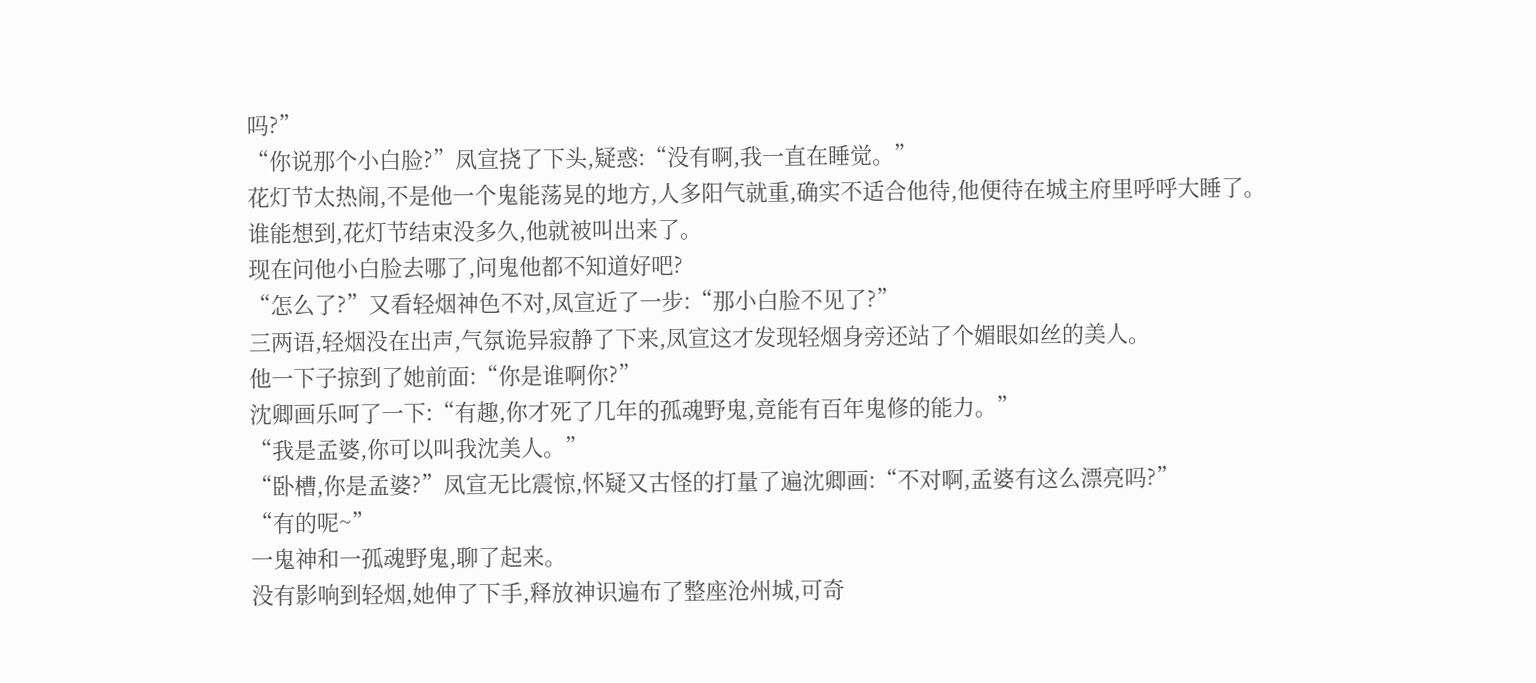吗?”
“你说那个小白脸?”凤宣挠了下头,疑惑:“没有啊,我一直在睡觉。”
花灯节太热闹,不是他一个鬼能荡晃的地方,人多阳气就重,确实不适合他待,他便待在城主府里呼呼大睡了。
谁能想到,花灯节结束没多久,他就被叫出来了。
现在问他小白脸去哪了,问鬼他都不知道好吧?
“怎么了?”又看轻烟神色不对,凤宣近了一步:“那小白脸不见了?”
三两语,轻烟没在出声,气氛诡异寂静了下来,凤宣这才发现轻烟身旁还站了个媚眼如丝的美人。
他一下子掠到了她前面:“你是谁啊你?”
沈卿画乐呵了一下:“有趣,你才死了几年的孤魂野鬼,竟能有百年鬼修的能力。”
“我是孟婆,你可以叫我沈美人。”
“卧槽,你是孟婆?”凤宣无比震惊,怀疑又古怪的打量了遍沈卿画:“不对啊,孟婆有这么漂亮吗?”
“有的呢~”
一鬼神和一孤魂野鬼,聊了起来。
没有影响到轻烟,她伸了下手,释放神识遍布了整座沧州城,可奇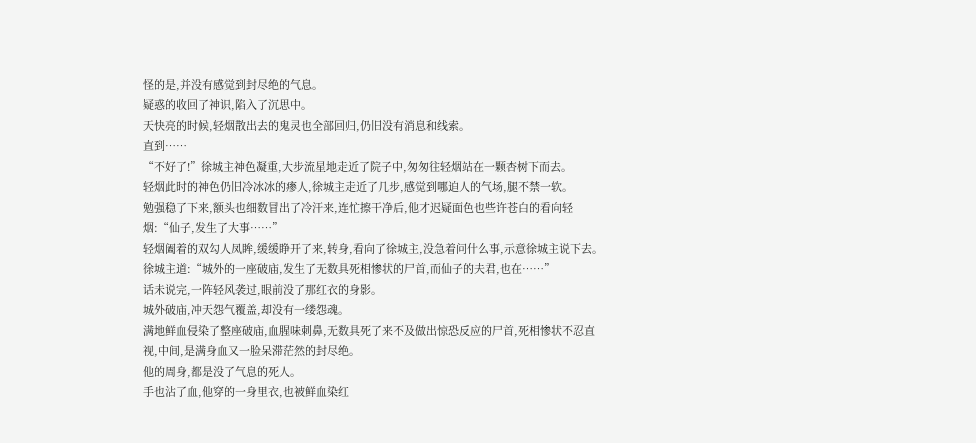怪的是,并没有感觉到封尽绝的气息。
疑惑的收回了神识,陷入了沉思中。
天快亮的时候,轻烟散出去的鬼灵也全部回归,仍旧没有消息和线索。
直到……
“不好了!”徐城主神色凝重,大步流星地走近了院子中,匆匆往轻烟站在一颗杏树下而去。
轻烟此时的神色仍旧冷冰冰的瘆人,徐城主走近了几步,感觉到哪迫人的气场,腿不禁一软。
勉强稳了下来,额头也细数冒出了冷汗来,连忙擦干净后,他才迟疑面色也些许苍白的看向轻烟:“仙子,发生了大事……”
轻烟阖着的双勾人凤眸,缓缓睁开了来,转身,看向了徐城主,没急着问什么事,示意徐城主说下去。
徐城主道:“城外的一座破庙,发生了无数具死相惨状的尸首,而仙子的夫君,也在……”
话未说完,一阵轻风袭过,眼前没了那红衣的身影。
城外破庙,冲天怨气覆盖,却没有一缕怨魂。
满地鲜血侵染了整座破庙,血腥味刺鼻,无数具死了来不及做出惊恐反应的尸首,死相惨状不忍直视,中间,是满身血又一脸呆滞茫然的封尽绝。
他的周身,都是没了气息的死人。
手也沾了血,他穿的一身里衣,也被鲜血染红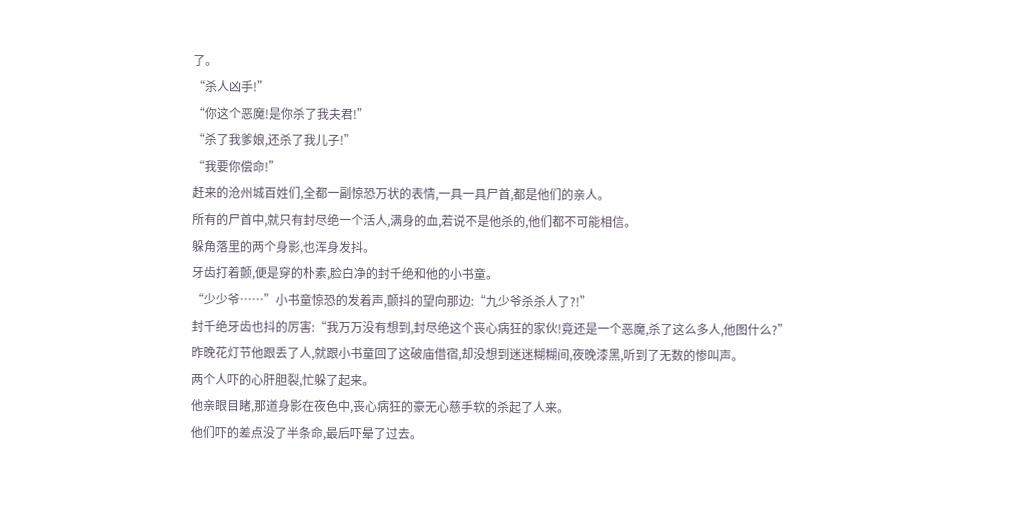了。
“杀人凶手!”
“你这个恶魔!是你杀了我夫君!”
“杀了我爹娘,还杀了我儿子!”
“我要你偿命!”
赶来的沧州城百姓们,全都一副惊恐万状的表情,一具一具尸首,都是他们的亲人。
所有的尸首中,就只有封尽绝一个活人,满身的血,若说不是他杀的,他们都不可能相信。
躲角落里的两个身影,也浑身发抖。
牙齿打着颤,便是穿的朴素,脸白净的封千绝和他的小书童。
“少少爷……”小书童惊恐的发着声,颤抖的望向那边:“九少爷杀杀人了?!”
封千绝牙齿也抖的厉害:“我万万没有想到,封尽绝这个丧心病狂的家伙!竟还是一个恶魔,杀了这么多人,他图什么?”
昨晚花灯节他跟丢了人,就跟小书童回了这破庙借宿,却没想到迷迷糊糊间,夜晚漆黑,听到了无数的惨叫声。
两个人吓的心肝胆裂,忙躲了起来。
他亲眼目睹,那道身影在夜色中,丧心病狂的豪无心慈手软的杀起了人来。
他们吓的差点没了半条命,最后吓晕了过去。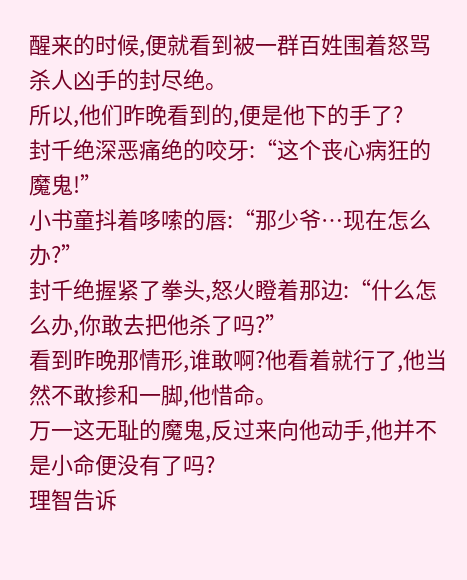醒来的时候,便就看到被一群百姓围着怒骂杀人凶手的封尽绝。
所以,他们昨晚看到的,便是他下的手了?
封千绝深恶痛绝的咬牙:“这个丧心病狂的魔鬼!”
小书童抖着哆嗦的唇:“那少爷…现在怎么办?”
封千绝握紧了拳头,怒火瞪着那边:“什么怎么办,你敢去把他杀了吗?”
看到昨晚那情形,谁敢啊?他看着就行了,他当然不敢掺和一脚,他惜命。
万一这无耻的魔鬼,反过来向他动手,他并不是小命便没有了吗?
理智告诉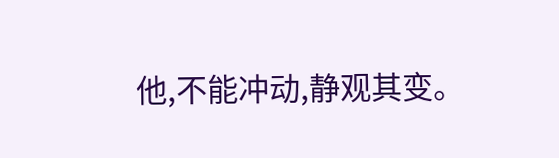他,不能冲动,静观其变。